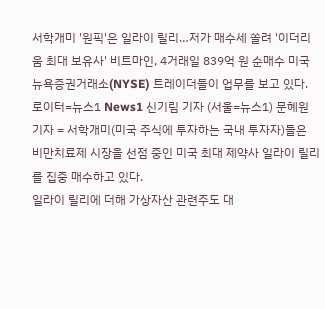서학개미 '원픽'은 일라이 릴리…저가 매수세 쏠려 '이더리움 최대 보유사' 비트마인, 4거래일 839억 원 순매수 미국 뉴욕증권거래소(NYSE) 트레이더들이 업무를 보고 있다. 로이터=뉴스1 News1 신기림 기자 (서울=뉴스1) 문혜원 기자 = 서학개미(미국 주식에 투자하는 국내 투자자)들은 비만치료제 시장을 선점 중인 미국 최대 제약사 일라이 릴리를 집중 매수하고 있다.
일라이 릴리에 더해 가상자산 관련주도 대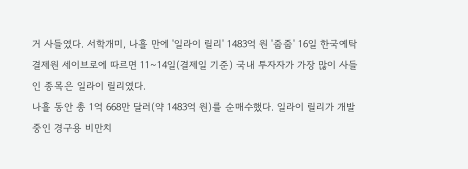거 사들였다. 서학개미, 나흘 만에 '일라이 릴리' 1483억 원 '줍줍' 16일 한국예탁결제원 세이브로에 따르면 11~14일(결제일 기준) 국내 투자자가 가장 많이 사들인 종목은 일라이 릴리였다.
나흘 동안 총 1억 668만 달러(약 1483억 원)를 순매수했다. 일라이 릴리가 개발 중인 경구용 비만치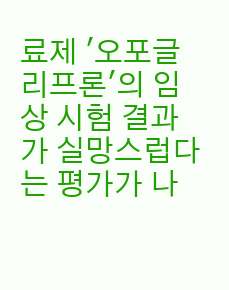료제 '오포글리프론'의 임상 시험 결과가 실망스럽다는 평가가 나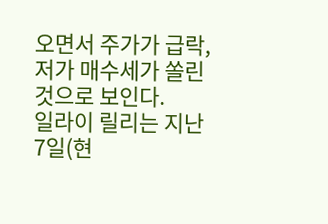오면서 주가가 급락, 저가 매수세가 쏠린 것으로 보인다.
일라이 릴리는 지난 7일(현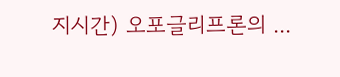지시간) 오포글리프론의 ...